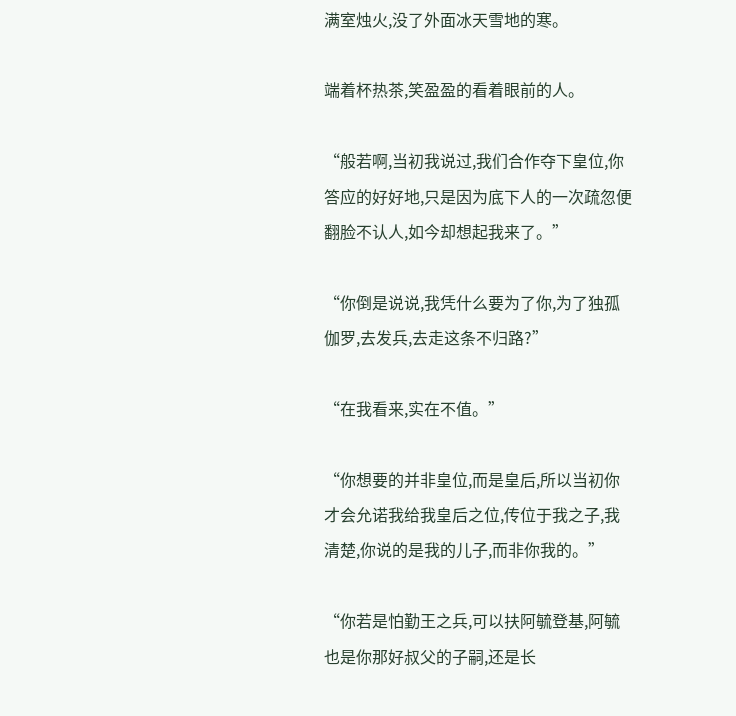满室烛火,没了外面冰天雪地的寒。

端着杯热茶,笑盈盈的看着眼前的人。

“般若啊,当初我说过,我们合作夺下皇位,你答应的好好地,只是因为底下人的一次疏忽便翻脸不认人,如今却想起我来了。”

“你倒是说说,我凭什么要为了你,为了独孤伽罗,去发兵,去走这条不归路?”

“在我看来,实在不值。”

“你想要的并非皇位,而是皇后,所以当初你才会允诺我给我皇后之位,传位于我之子,我清楚,你说的是我的儿子,而非你我的。”

“你若是怕勤王之兵,可以扶阿毓登基,阿毓也是你那好叔父的子嗣,还是长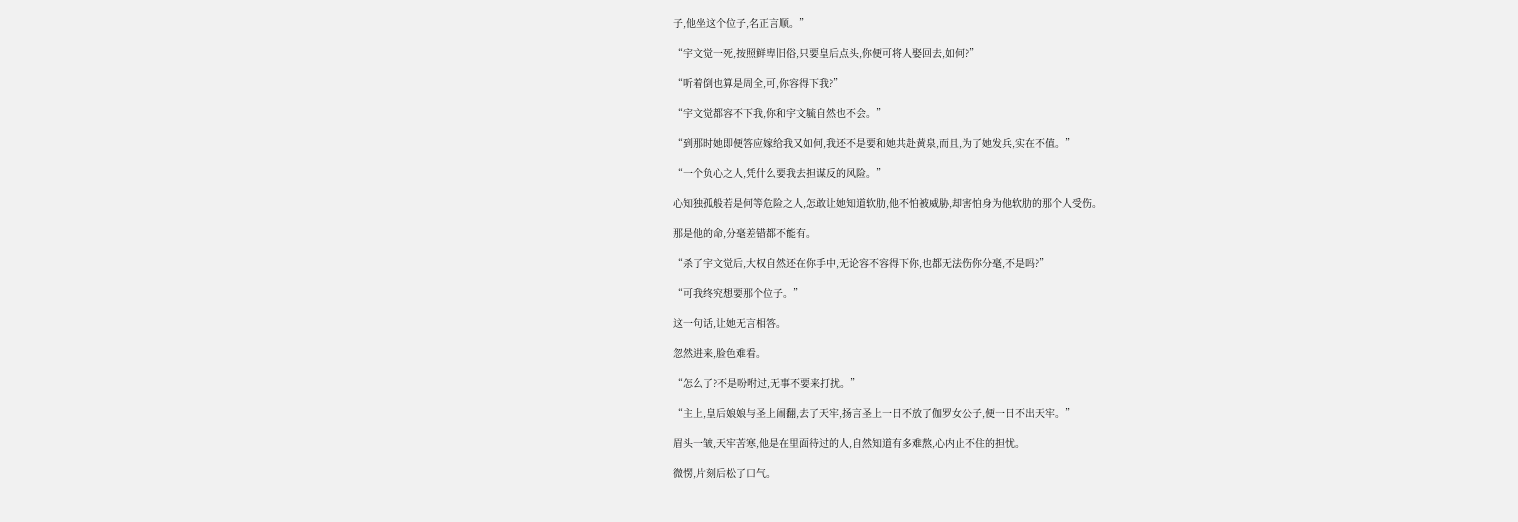子,他坐这个位子,名正言顺。”

“宇文觉一死,按照鲜卑旧俗,只要皇后点头,你便可将人娶回去,如何?”

“听着倒也算是周全,可,你容得下我?”

“宇文觉都容不下我,你和宇文毓自然也不会。”

“到那时她即便答应嫁给我又如何,我还不是要和她共赴黄泉,而且,为了她发兵,实在不值。”

“一个负心之人,凭什么要我去担谋反的风险。”

心知独孤般若是何等危险之人,怎敢让她知道软肋,他不怕被威胁,却害怕身为他软肋的那个人受伤。

那是他的命,分毫差错都不能有。

“杀了宇文觉后,大权自然还在你手中,无论容不容得下你,也都无法伤你分毫,不是吗?”

“可我终究想要那个位子。”

这一句话,让她无言相答。

忽然进来,脸色难看。

“怎么了?不是吩咐过,无事不要来打扰。”

“主上,皇后娘娘与圣上闹翻,去了天牢,扬言圣上一日不放了伽罗女公子,便一日不出天牢。”

眉头一皱,天牢苦寒,他是在里面待过的人,自然知道有多难熬,心内止不住的担忧。

微愣,片刻后松了口气。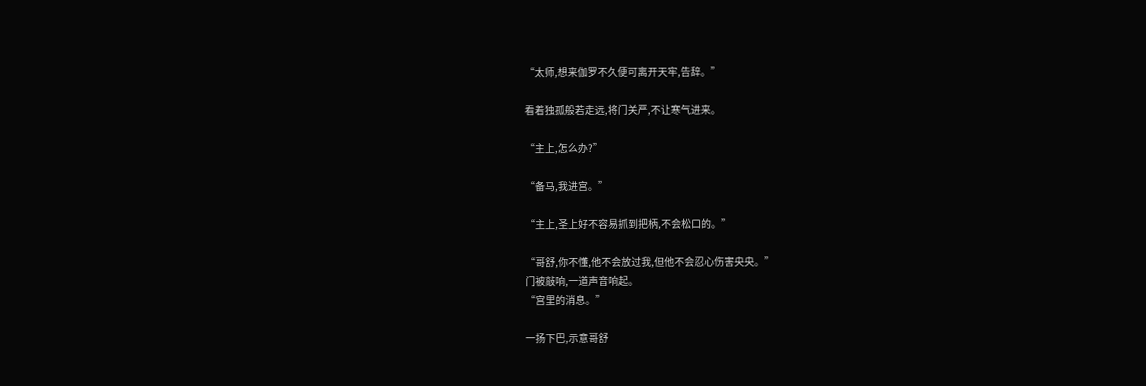“太师,想来伽罗不久便可离开天牢,告辞。”

看着独孤般若走远,将门关严,不让寒气进来。

“主上,怎么办?”

“备马,我进宫。”

“主上,圣上好不容易抓到把柄,不会松口的。”

“哥舒,你不懂,他不会放过我,但他不会忍心伤害央央。”
门被敲响,一道声音响起。
“宫里的消息。”

一扬下巴,示意哥舒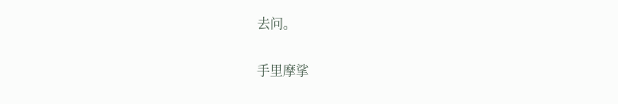去问。

手里摩挲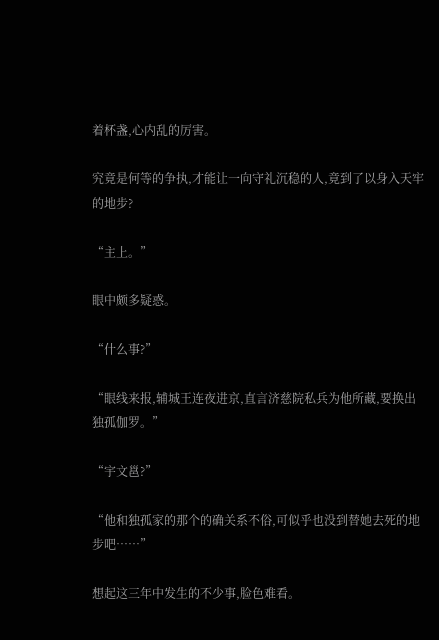着杯盏,心内乱的厉害。

究竟是何等的争执,才能让一向守礼沉稳的人,竟到了以身入天牢的地步?

“主上。”

眼中颇多疑惑。

“什么事?”

“眼线来报,辅城王连夜进京,直言济慈院私兵为他所藏,要换出独孤伽罗。”

“宇文邕?”

“他和独孤家的那个的确关系不俗,可似乎也没到替她去死的地步吧……”

想起这三年中发生的不少事,脸色难看。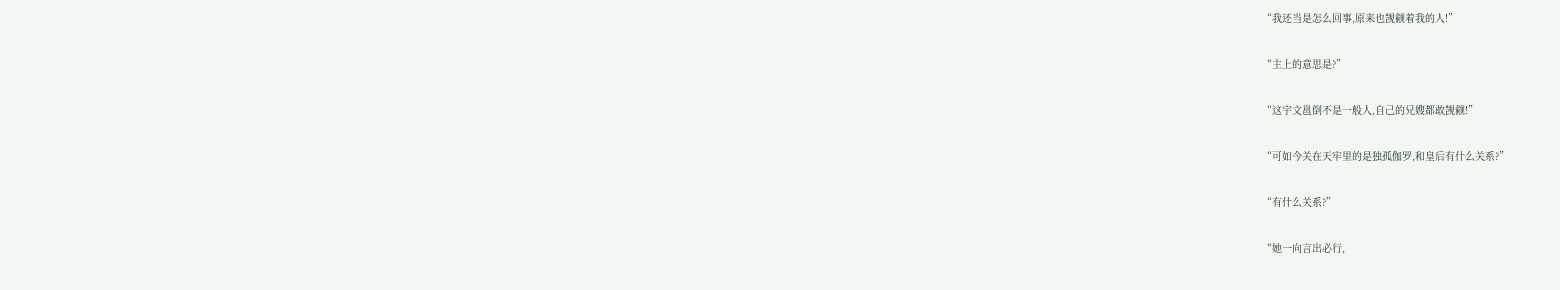“我还当是怎么回事,原来也觊觎着我的人!”

“主上的意思是?”

“这宇文邕倒不是一般人,自己的兄嫂都敢觊觎!”

“可如今关在天牢里的是独孤伽罗,和皇后有什么关系?”

“有什么关系?”

“她一向言出必行,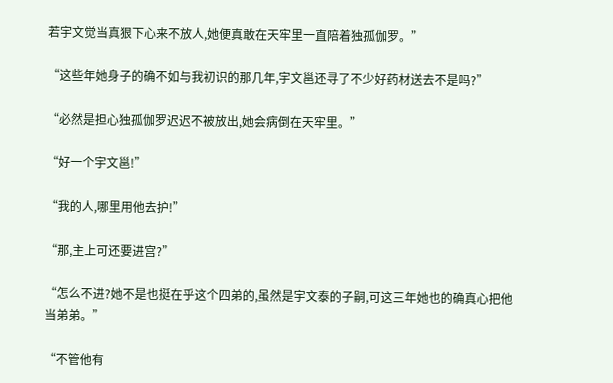若宇文觉当真狠下心来不放人,她便真敢在天牢里一直陪着独孤伽罗。”

“这些年她身子的确不如与我初识的那几年,宇文邕还寻了不少好药材送去不是吗?”

“必然是担心独孤伽罗迟迟不被放出,她会病倒在天牢里。”

“好一个宇文邕!”

“我的人,哪里用他去护!”

“那,主上可还要进宫?”

“怎么不进?她不是也挺在乎这个四弟的,虽然是宇文泰的子嗣,可这三年她也的确真心把他当弟弟。”

“不管他有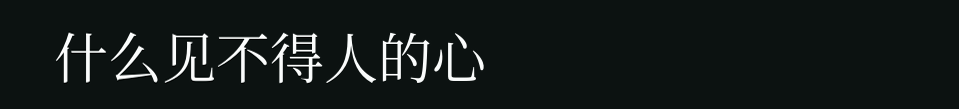什么见不得人的心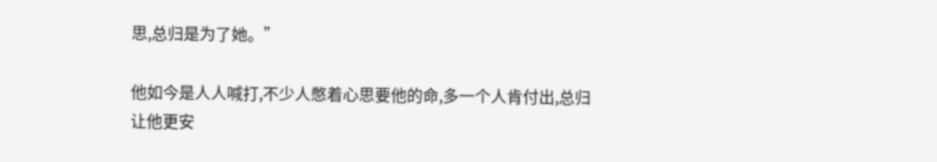思,总归是为了她。”

他如今是人人喊打,不少人憋着心思要他的命,多一个人肯付出,总归让他更安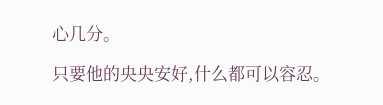心几分。

只要他的央央安好,什么都可以容忍。